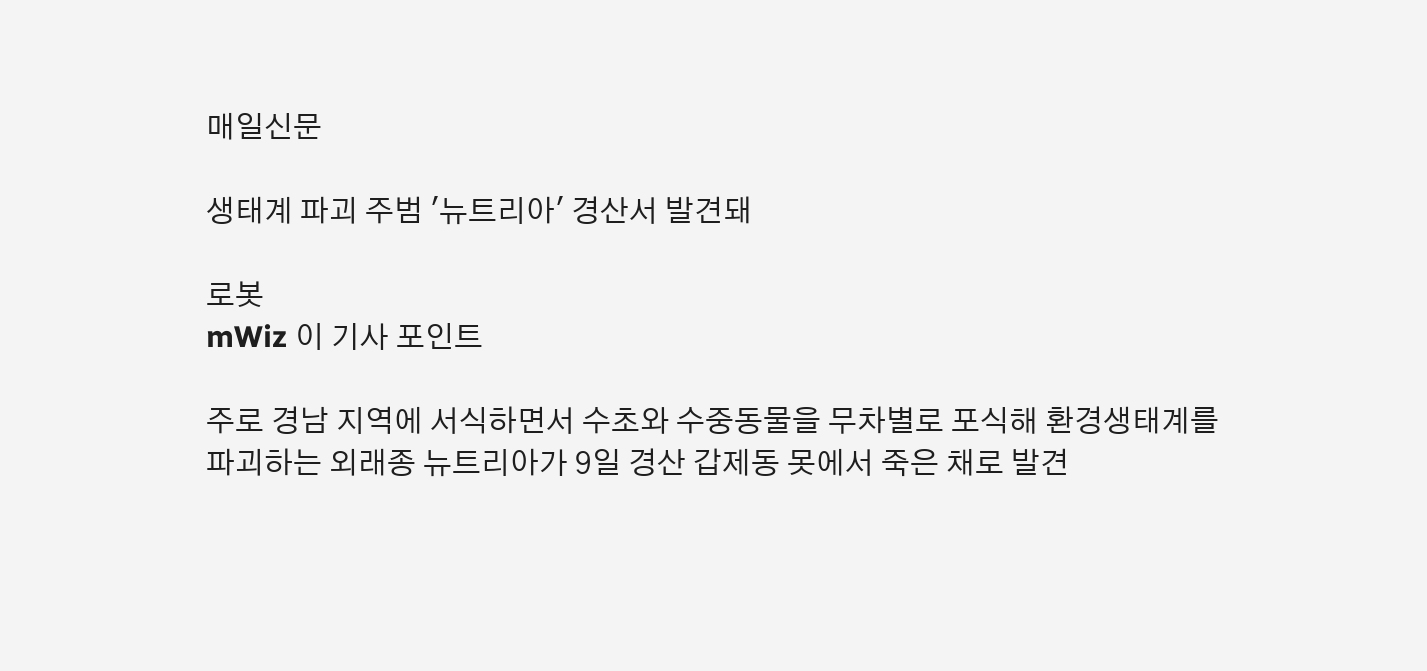매일신문

생태계 파괴 주범 '뉴트리아' 경산서 발견돼

로봇
mWiz 이 기사 포인트

주로 경남 지역에 서식하면서 수초와 수중동물을 무차별로 포식해 환경생태계를 파괴하는 외래종 뉴트리아가 9일 경산 갑제동 못에서 죽은 채로 발견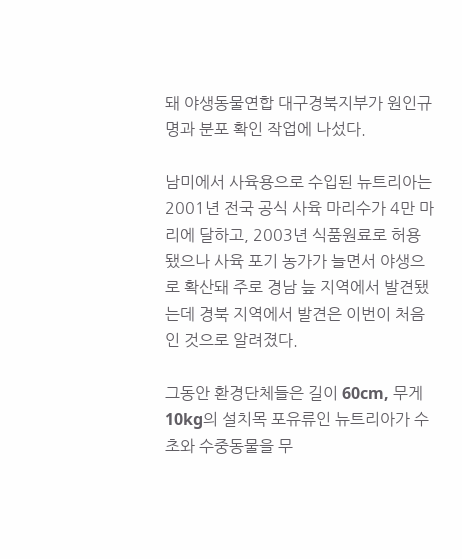돼 야생동물연합 대구경북지부가 원인규명과 분포 확인 작업에 나섰다.

남미에서 사육용으로 수입된 뉴트리아는 2001년 전국 공식 사육 마리수가 4만 마리에 달하고, 2003년 식품원료로 허용됐으나 사육 포기 농가가 늘면서 야생으로 확산돼 주로 경남 늪 지역에서 발견됐는데 경북 지역에서 발견은 이번이 처음인 것으로 알려졌다.

그동안 환경단체들은 길이 60cm, 무게 10kg의 설치목 포유류인 뉴트리아가 수초와 수중동물을 무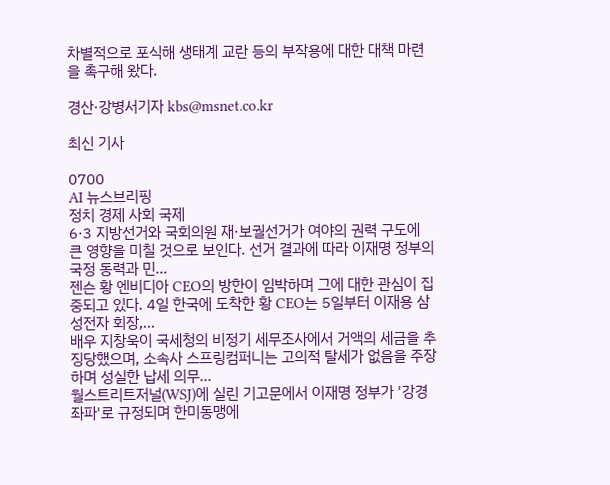차별적으로 포식해 생태계 교란 등의 부작용에 대한 대책 마련을 촉구해 왔다.

경산·강병서기자 kbs@msnet.co.kr

최신 기사

0700
AI 뉴스브리핑
정치 경제 사회 국제
6·3 지방선거와 국회의원 재·보궐선거가 여야의 권력 구도에 큰 영향을 미칠 것으로 보인다. 선거 결과에 따라 이재명 정부의 국정 동력과 민...
젠슨 황 엔비디아 CEO의 방한이 임박하며 그에 대한 관심이 집중되고 있다. 4일 한국에 도착한 황 CEO는 5일부터 이재용 삼성전자 회장,...
배우 지창욱이 국세청의 비정기 세무조사에서 거액의 세금을 추징당했으며, 소속사 스프링컴퍼니는 고의적 탈세가 없음을 주장하며 성실한 납세 의무...
월스트리트저널(WSJ)에 실린 기고문에서 이재명 정부가 '강경 좌파'로 규정되며 한미동맹에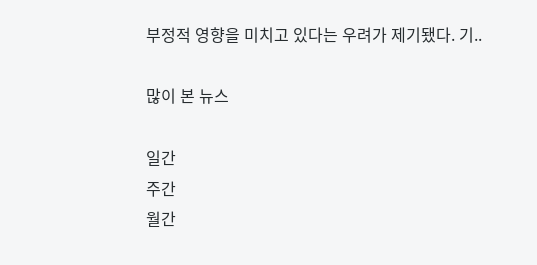부정적 영향을 미치고 있다는 우려가 제기됐다. 기..

많이 본 뉴스

일간
주간
월간